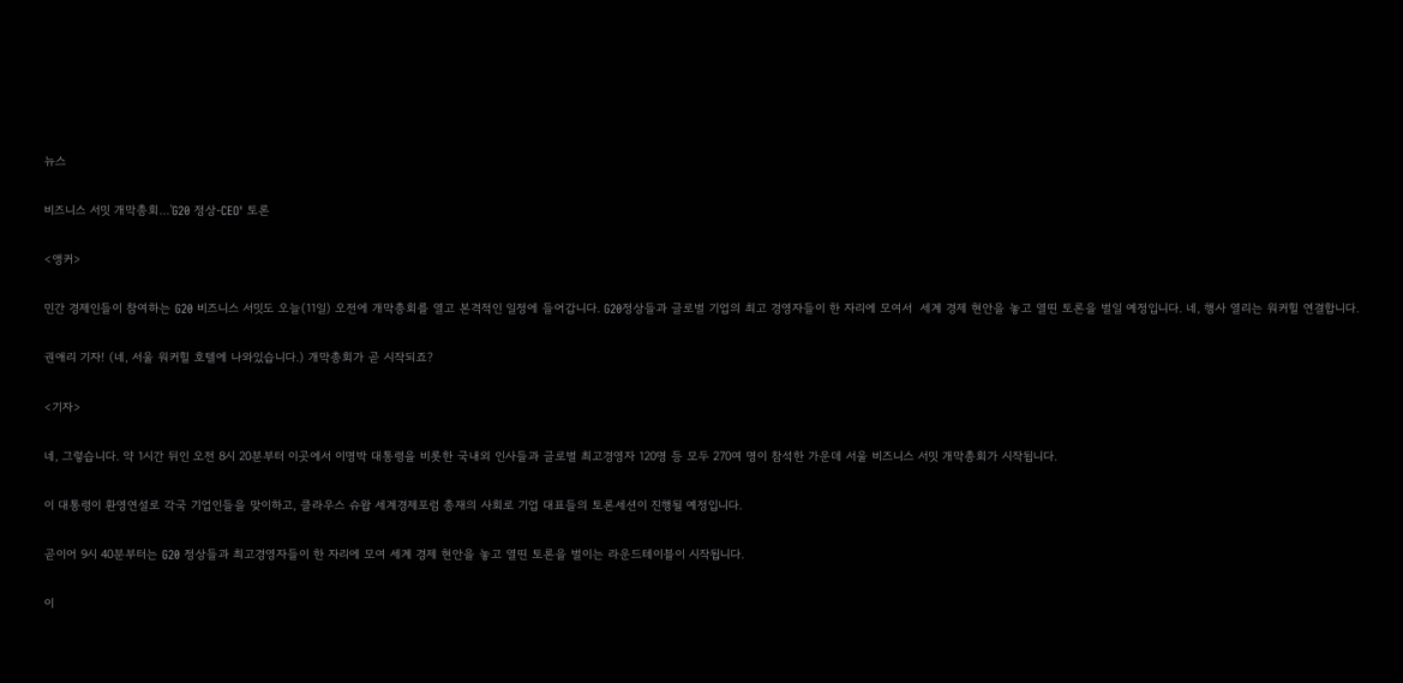뉴스

비즈니스 서밋 개막총회…'G20 정상-CEO' 토론

<앵커>

민간 경제인들이 참여하는 G20 비즈니스 서밋도 오늘(11일) 오전에 개막총회를 열고 본격적인 일정에 들어갑니다. G20정상들과 글로벌 기업의 최고 경영자들이 한 자리에 모여서  세계 경제 현안을 놓고 열띤 토론을 벌일 예정입니다. 네, 행사 열리는 워커힐 연결합니다.

권애리 기자! (네, 서울 워커힐 호텔에 나와있습니다.) 개막총회가 곧 시작되죠?

<기자>

네, 그렇습니다. 약 1시간 뒤인 오전 8시 20분부터 이곳에서 이명박 대통령을 비롯한 국내외 인사들과 글로벌 최고경영자 120명 등 모두 270여 명이 참석한 가운데 서울 비즈니스 서밋 개막총회가 시작됩니다.

이 대통령이 환영연설로 각국 기업인들을 맞이하고, 클라우스 슈왑 세계경제포럼 총재의 사회로 기업 대표들의 토론세션이 진행될 예정입니다.

곧이어 9시 40분부터는 G20 정상들과 최고경영자들이 한 자리에 모여 세계 경제 현안을 놓고 열띤 토론을 벌이는 라운드테이블이 시작됩니다.

이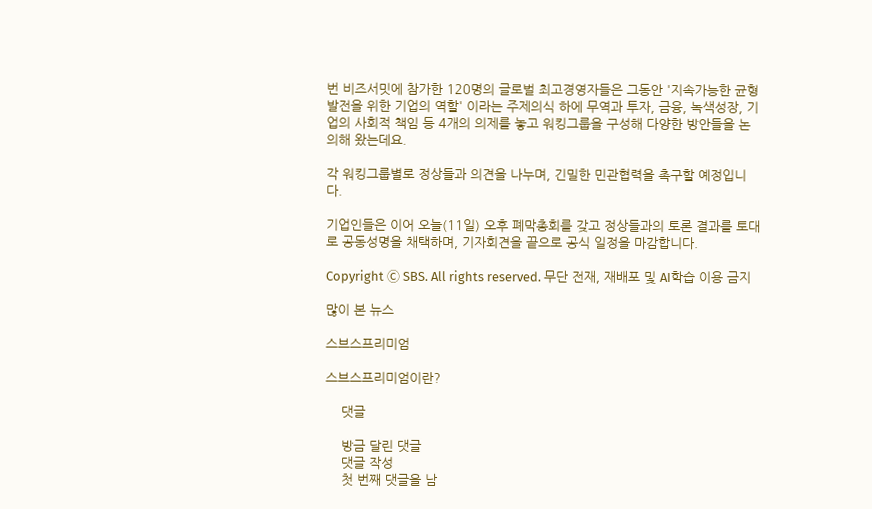번 비즈서밋에 참가한 120명의 글로벌 최고경영자들은 그동안 '지속가능한 균형 발전을 위한 기업의 역할' 이라는 주제의식 하에 무역과 투자, 금융, 녹색성장, 기업의 사회적 책임 등 4개의 의제를 놓고 워킹그룹을 구성해 다양한 방안들을 논의해 왔는데요.

각 워킹그룹별로 정상들과 의견을 나누며, 긴밀한 민관협력을 촉구할 예정입니다.

기업인들은 이어 오늘(11일) 오후 폐막총회를 갖고 정상들과의 토론 결과를 토대로 공동성명을 채택하며, 기자회견을 끝으로 공식 일정을 마감합니다.

Copyright Ⓒ SBS. All rights reserved. 무단 전재, 재배포 및 AI학습 이용 금지

많이 본 뉴스

스브스프리미엄

스브스프리미엄이란?

    댓글

    방금 달린 댓글
    댓글 작성
    첫 번째 댓글을 남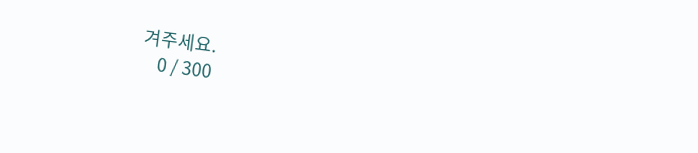겨주세요.
    0 / 300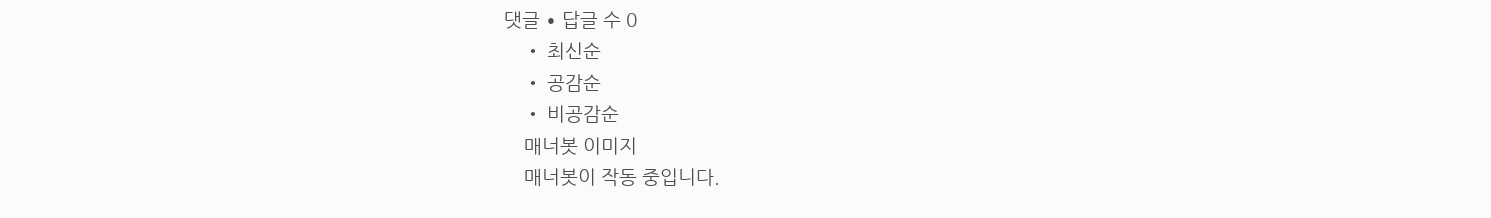댓글 ∙ 답글 수 0
    • 최신순
    • 공감순
    • 비공감순
    매너봇 이미지
    매너봇이 작동 중입니다.